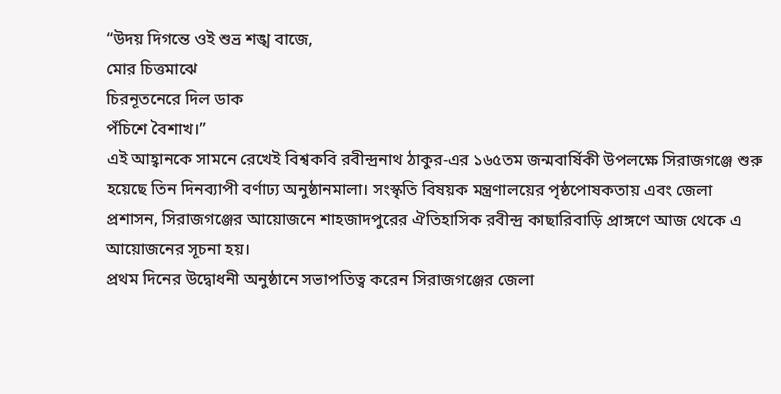“উদয় দিগন্তে ওই শুভ্র শঙ্খ বাজে,
মোর চিত্তমাঝে
চিরনূতনেরে দিল ডাক
পঁচিশে বৈশাখ।”
এই আহ্বানকে সামনে রেখেই বিশ্বকবি রবীন্দ্রনাথ ঠাকুর-এর ১৬৫তম জন্মবার্ষিকী উপলক্ষে সিরাজগঞ্জে শুরু হয়েছে তিন দিনব্যাপী বর্ণাঢ্য অনুষ্ঠানমালা। সংস্কৃতি বিষয়ক মন্ত্রণালয়ের পৃষ্ঠপোষকতায় এবং জেলা প্রশাসন, সিরাজগঞ্জের আয়োজনে শাহজাদপুরের ঐতিহাসিক রবীন্দ্র কাছারিবাড়ি প্রাঙ্গণে আজ থেকে এ আয়োজনের সূচনা হয়।
প্রথম দিনের উদ্বোধনী অনুষ্ঠানে সভাপতিত্ব করেন সিরাজগঞ্জের জেলা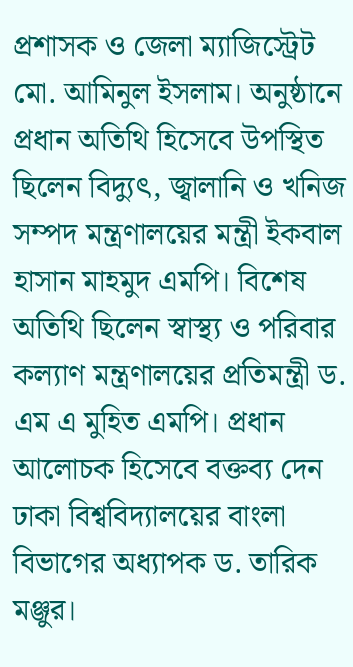প্রশাসক ও জেলা ম্যাজিস্ট্রেট মো. আমিনুল ইসলাম। অনুষ্ঠানে প্রধান অতিথি হিসেবে উপস্থিত ছিলেন বিদ্যুৎ, জ্বালানি ও খনিজ সম্পদ মন্ত্রণালয়ের মন্ত্রী ইকবাল হাসান মাহমুদ এমপি। বিশেষ অতিথি ছিলেন স্বাস্থ্য ও পরিবার কল্যাণ মন্ত্রণালয়ের প্রতিমন্ত্রী ড. এম এ মুহিত এমপি। প্রধান আলোচক হিসেবে বক্তব্য দেন ঢাকা বিশ্ববিদ্যালয়ের বাংলা বিভাগের অধ্যাপক ড. তারিক মঞ্জুর।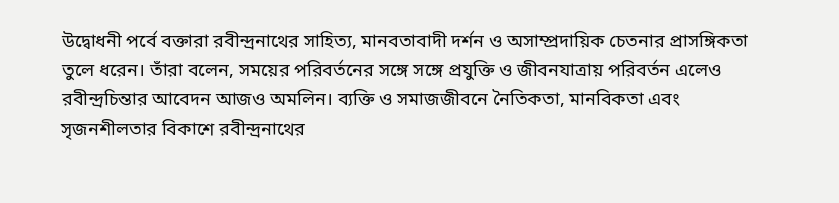উদ্বোধনী পর্বে বক্তারা রবীন্দ্রনাথের সাহিত্য, মানবতাবাদী দর্শন ও অসাম্প্রদায়িক চেতনার প্রাসঙ্গিকতা তুলে ধরেন। তাঁরা বলেন, সময়ের পরিবর্তনের সঙ্গে সঙ্গে প্রযুক্তি ও জীবনযাত্রায় পরিবর্তন এলেও রবীন্দ্রচিন্তার আবেদন আজও অমলিন। ব্যক্তি ও সমাজজীবনে নৈতিকতা, মানবিকতা এবং সৃজনশীলতার বিকাশে রবীন্দ্রনাথের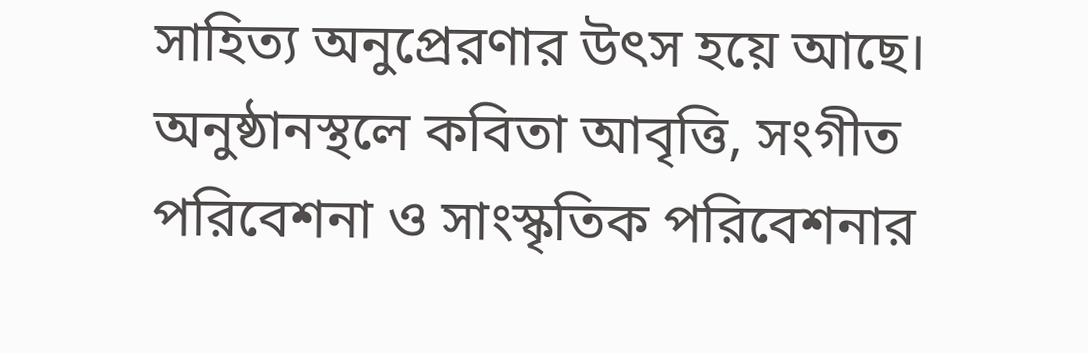সাহিত্য অনুপ্রেরণার উৎস হয়ে আছে।
অনুষ্ঠানস্থলে কবিতা আবৃত্তি, সংগীত পরিবেশনা ও সাংস্কৃতিক পরিবেশনার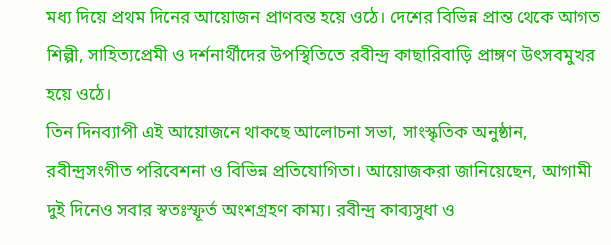মধ্য দিয়ে প্রথম দিনের আয়োজন প্রাণবন্ত হয়ে ওঠে। দেশের বিভিন্ন প্রান্ত থেকে আগত শিল্পী, সাহিত্যপ্রেমী ও দর্শনার্থীদের উপস্থিতিতে রবীন্দ্র কাছারিবাড়ি প্রাঙ্গণ উৎসবমুখর হয়ে ওঠে।
তিন দিনব্যাপী এই আয়োজনে থাকছে আলোচনা সভা, সাংস্কৃতিক অনুষ্ঠান, রবীন্দ্রসংগীত পরিবেশনা ও বিভিন্ন প্রতিযোগিতা। আয়োজকরা জানিয়েছেন, আগামী দুই দিনেও সবার স্বতঃস্ফূর্ত অংশগ্রহণ কাম্য। রবীন্দ্র কাব্যসুধা ও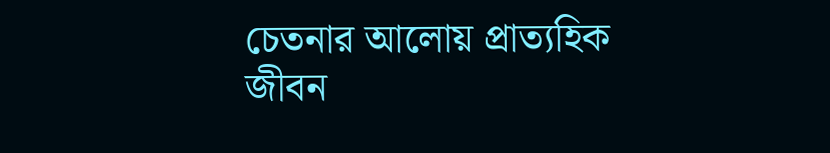চেতনার আলোয় প্রাত্যহিক জীবন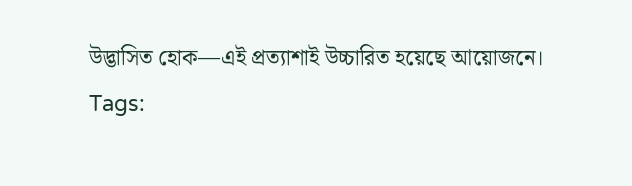উদ্ভাসিত হোক—এই প্রত্যাশাই উচ্চারিত হয়েছে আয়োজনে।
Tags: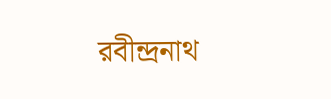রবীন্দ্রনাথ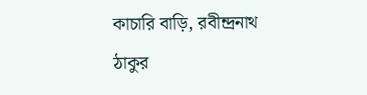কাচারি বাড়ি, রবীন্দ্রনাথ ঠাকুর